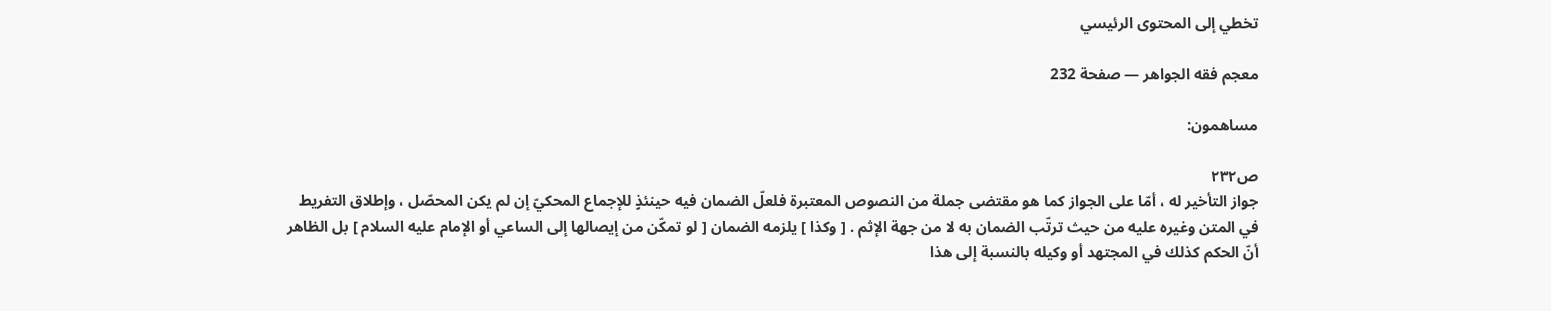تخطي إلى المحتوى الرئيسي

معجم فقه الجواهر — صفحة 232

مساهمون:

ص٢٣٢
جواز التأخير له ، أمّا على الجواز كما هو مقتضى جملة من النصوص المعتبرة فلعلّ الضمان فيه حينئذٍ للإجماع المحكيّ إن لم يكن المحصّل ، وإطلاق التفريط في المتن وغيره عليه من حيث ترتّب الضمان به لا من جهة الإثم . [ وكذا ] يلزمه الضمان [ لو تمكّن من إيصالها إلى الساعي أو الإمام عليه السلام ] بل الظاهر أنّ الحكم كذلك في المجتهد أو وكيله بالنسبة إلى هذا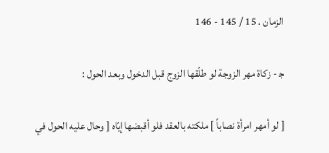الزمان . 15 / 145 - 146

ج‍ - زكاة مهر الزوجة لو طلّقها الزوج قبل الدخول وبعد الحول :

[ لو أمهر امرأة نصاباً ] ملكته بالعقد فلو أقبضها إيّاه [ وحال عليه الحول في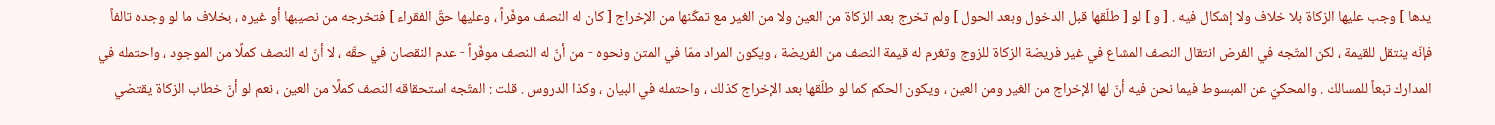يدها ] وجب عليها الزكاة بلا خلاف ولا إشكال فيه . [ و ] لو [ طلّقها قبل الدخول وبعد الحول ] ولم تخرج بعد الزكاة من العين ولا من الغير مع تمكّنها من الإخراج [ كان له النصف موفّراً ، وعليها حقّ الفقراء ] فتخرجه من نصيبها أو غيره ، بخلاف ما لو وجده تالفاً فإنّه ينتقل للقيمة ، لكن المتّجه في الفرض انتقال النصف المشاع في غير فريضة الزكاة للزوج وتغرم له قيمة النصف من الفريضة ، ويكون المراد ممّا في المتن ونحوه - من أنّ له النصف موفّراً - عدم النقصان في حقّه ، لا أنّ له النصف كملًا من الموجود ، واحتمله في المدارك تبعاً للمسالك . والمحكيّ عن المبسوط فيما نحن فيه أنّ لها الإخراج من الغير ومن العين ، ويكون الحكم كما لو طلّقها بعد الإخراج كذلك ، واحتمله في البيان ، وكذا الدروس . قلت : المتّجه استحقاقه النصف كملًا من العين ، نعم لو أنّ خطاب الزكاة يقتضي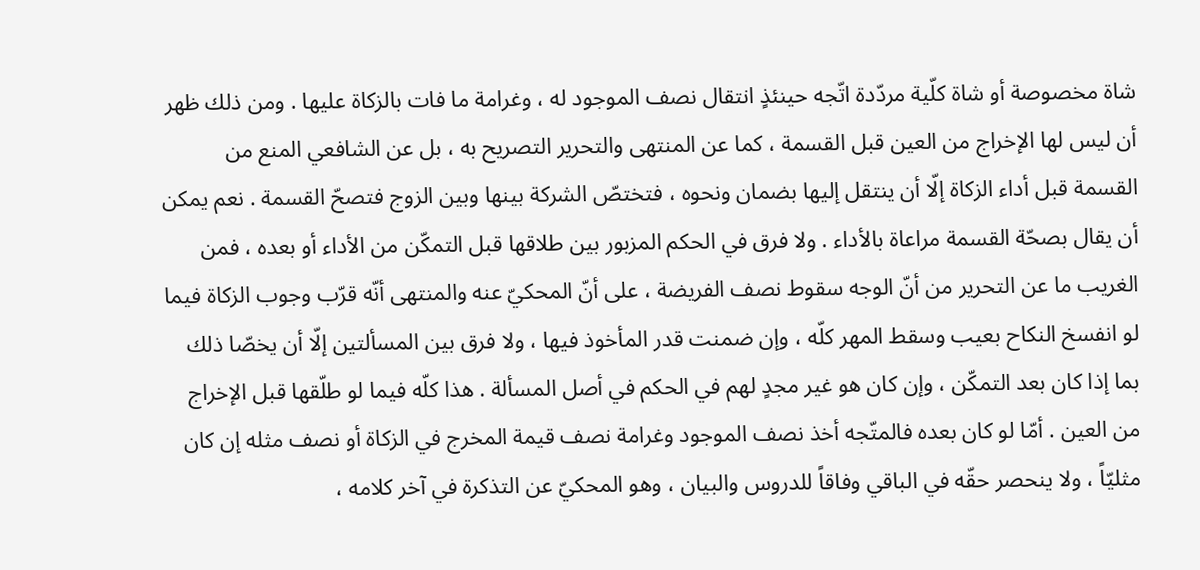شاة مخصوصة أو شاة كلّية مردّدة اتّجه حينئذٍ انتقال نصف الموجود له ، وغرامة ما فات بالزكاة عليها . ومن ذلك ظهر أن ليس لها الإخراج من العين قبل القسمة ، كما عن المنتهى والتحرير التصريح به ، بل عن الشافعي المنع من القسمة قبل أداء الزكاة إلّا أن ينتقل إليها بضمان ونحوه ، فتختصّ الشركة بينها وبين الزوج فتصحّ القسمة . نعم يمكن أن يقال بصحّة القسمة مراعاة بالأداء . ولا فرق في الحكم المزبور بين طلاقها قبل التمكّن من الأداء أو بعده ، فمن الغريب ما عن التحرير من أنّ الوجه سقوط نصف الفريضة ، على أنّ المحكيّ عنه والمنتهى أنّه قرّب وجوب الزكاة فيما لو انفسخ النكاح بعيب وسقط المهر كلّه ، وإن ضمنت قدر المأخوذ فيها ، ولا فرق بين المسألتين إلّا أن يخصّا ذلك بما إذا كان بعد التمكّن ، وإن كان هو غير مجدٍ لهم في الحكم في أصل المسألة . هذا كلّه فيما لو طلّقها قبل الإخراج من العين . أمّا لو كان بعده فالمتّجه أخذ نصف الموجود وغرامة نصف قيمة المخرج في الزكاة أو نصف مثله إن كان مثليّاً ، ولا ينحصر حقّه في الباقي وفاقاً للدروس والبيان ، وهو المحكيّ عن التذكرة في آخر كلامه ،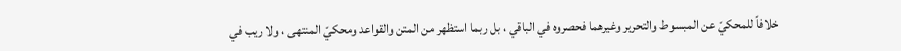خلافاً للمحكيّ عن المبسوط والتحرير وغيرهما فحصروه في الباقي ، بل ربما استظهر من المتن والقواعد ومحكيّ المنتهى ، ولا ريب في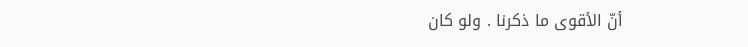أنّ الأقوى ما ذكرنا . ولو كان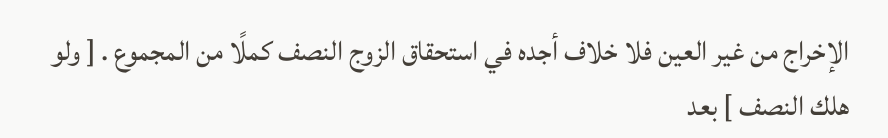الإخراج من غير العين فلا خلاف أجده في استحقاق الزوج النصف كملًا من المجموع . [ ولو هلك النصف ] بعد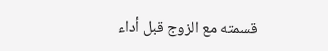قسمته مع الزوج قبل أداء